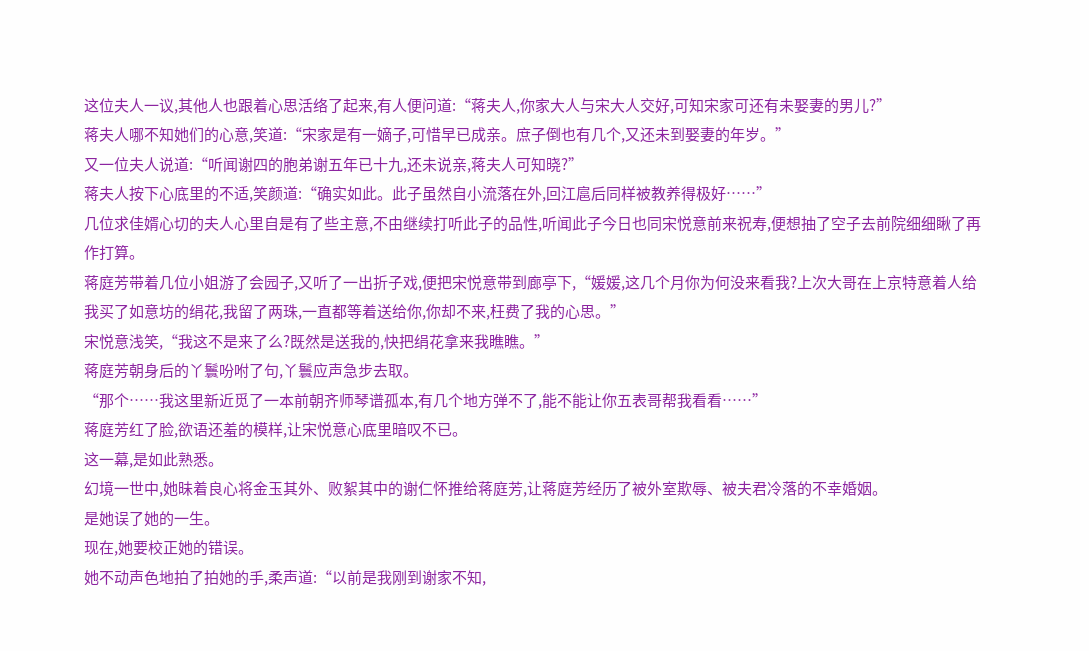这位夫人一议,其他人也跟着心思活络了起来,有人便问道:“蒋夫人,你家大人与宋大人交好,可知宋家可还有未娶妻的男儿?”
蒋夫人哪不知她们的心意,笑道:“宋家是有一嫡子,可惜早已成亲。庶子倒也有几个,又还未到娶妻的年岁。”
又一位夫人说道:“听闻谢四的胞弟谢五年已十九,还未说亲,蒋夫人可知晓?”
蒋夫人按下心底里的不适,笑颜道:“确实如此。此子虽然自小流落在外,回江扈后同样被教养得极好……”
几位求佳婿心切的夫人心里自是有了些主意,不由继续打听此子的品性,听闻此子今日也同宋悦意前来祝寿,便想抽了空子去前院细细瞅了再作打算。
蒋庭芳带着几位小姐游了会园子,又听了一出折子戏,便把宋悦意带到廊亭下,“媛媛,这几个月你为何没来看我?上次大哥在上京特意着人给我买了如意坊的绢花,我留了两珠,一直都等着送给你,你却不来,枉费了我的心思。”
宋悦意浅笑,“我这不是来了么?既然是送我的,快把绢花拿来我瞧瞧。”
蒋庭芳朝身后的丫鬟吩咐了句,丫鬟应声急步去取。
“那个……我这里新近觅了一本前朝齐师琴谱孤本,有几个地方弹不了,能不能让你五表哥帮我看看……”
蒋庭芳红了脸,欲语还羞的模样,让宋悦意心底里暗叹不已。
这一幕,是如此熟悉。
幻境一世中,她昧着良心将金玉其外、败絮其中的谢仁怀推给蒋庭芳,让蒋庭芳经历了被外室欺辱、被夫君冷落的不幸婚姻。
是她误了她的一生。
现在,她要校正她的错误。
她不动声色地拍了拍她的手,柔声道:“以前是我刚到谢家不知,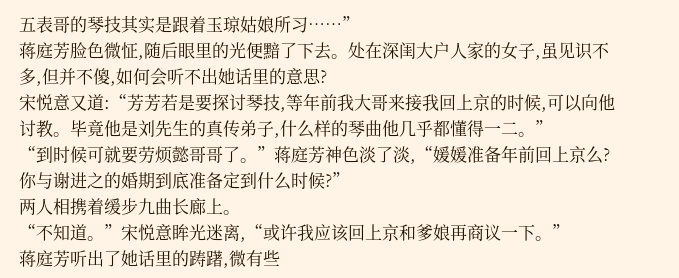五表哥的琴技其实是跟着玉琼姑娘所习……”
蒋庭芳脸色微怔,随后眼里的光便黯了下去。处在深闺大户人家的女子,虽见识不多,但并不傻,如何会听不出她话里的意思?
宋悦意又道:“芳芳若是要探讨琴技,等年前我大哥来接我回上京的时候,可以向他讨教。毕竟他是刘先生的真传弟子,什么样的琴曲他几乎都懂得一二。”
“到时候可就要劳烦懿哥哥了。”蒋庭芳神色淡了淡,“媛媛准备年前回上京么?你与谢进之的婚期到底准备定到什么时候?”
两人相携着缓步九曲长廊上。
“不知道。”宋悦意眸光迷离,“或许我应该回上京和爹娘再商议一下。”
蒋庭芳听出了她话里的踌躇,微有些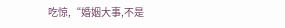吃惊,“婚姻大事,不是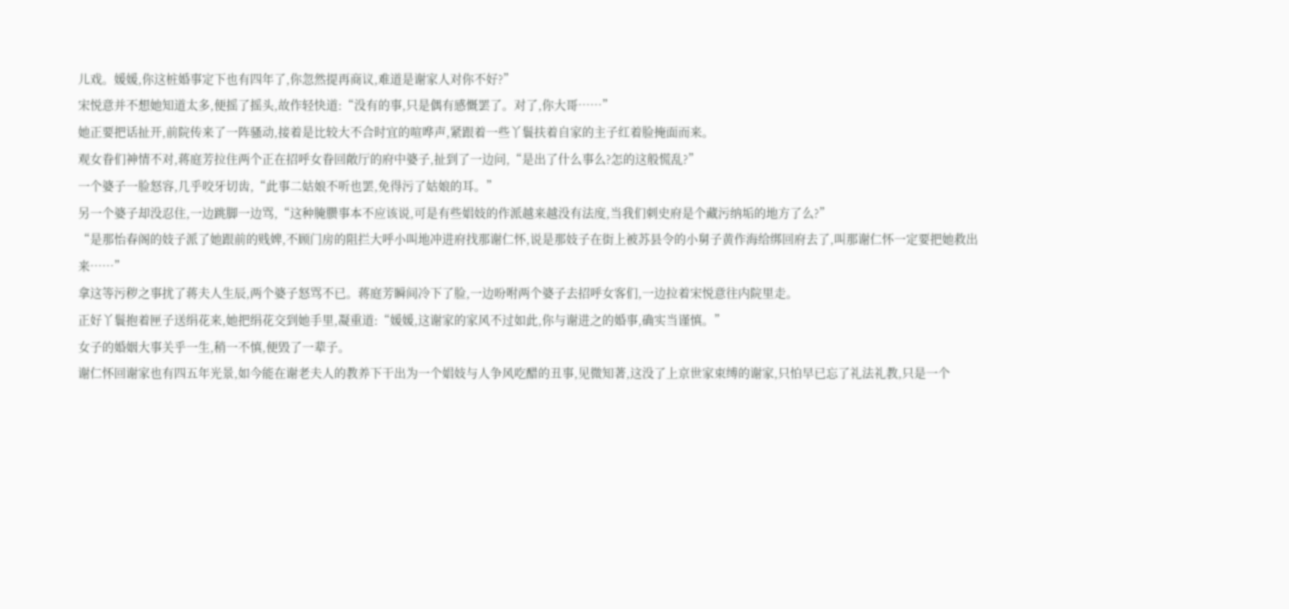儿戏。媛媛,你这桩婚事定下也有四年了,你忽然提再商议,难道是谢家人对你不好?”
宋悦意并不想她知道太多,便摇了摇头,故作轻快道:“没有的事,只是偶有感慨罢了。对了,你大哥……”
她正要把话扯开,前院传来了一阵骚动,接着是比较大不合时宜的喧哗声,紧跟着一些丫鬟扶着自家的主子红着脸掩面而来。
观女眷们神情不对,蒋庭芳拉住两个正在招呼女眷回敞厅的府中婆子,扯到了一边问,“是出了什么事么?怎的这般慌乱?”
一个婆子一脸怒容,几乎咬牙切齿,“此事二姑娘不听也罢,免得污了姑娘的耳。”
另一个婆子却没忍住,一边跳脚一边骂,“这种腌臜事本不应该说,可是有些娼妓的作派越来越没有法度,当我们刺史府是个藏污纳垢的地方了么?”
“是那怡春阁的妓子派了她跟前的贱婢,不顾门房的阻拦大呼小叫地冲进府找那谢仁怀,说是那妓子在街上被苏县令的小舅子黄作海给绑回府去了,叫那谢仁怀一定要把她救出来……”
拿这等污秽之事扰了蒋夫人生辰,两个婆子怒骂不已。蒋庭芳瞬间冷下了脸,一边吩咐两个婆子去招呼女客们,一边拉着宋悦意往内院里走。
正好丫鬟抱着匣子送绢花来,她把绢花交到她手里,凝重道:“媛媛,这谢家的家风不过如此,你与谢进之的婚事,确实当谨慎。”
女子的婚姻大事关乎一生,稍一不慎,便毁了一辈子。
谢仁怀回谢家也有四五年光景,如今能在谢老夫人的教养下干出为一个娼妓与人争风吃醋的丑事,见微知著,这没了上京世家束缚的谢家,只怕早已忘了礼法礼教,只是一个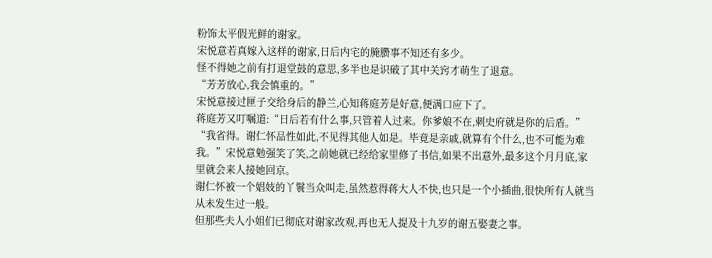粉饰太平假光鲜的谢家。
宋悦意若真嫁入这样的谢家,日后内宅的腌臜事不知还有多少。
怪不得她之前有打退堂鼓的意思,多半也是识破了其中关窍才萌生了退意。
“芳芳放心,我会慎重的。”
宋悦意接过匣子交给身后的静兰,心知蒋庭芳是好意,便满口应下了。
蒋庭芳又叮嘱道:“日后若有什么事,只管着人过来。你爹娘不在,刺史府就是你的后盾。”
“我省得。谢仁怀品性如此,不见得其他人如是。毕竟是亲戚,就算有个什么,也不可能为难我。”宋悦意勉强笑了笑,之前她就已经给家里修了书信,如果不出意外,最多这个月月底,家里就会来人接她回京。
谢仁怀被一个娼妓的丫鬟当众叫走,虽然惹得蒋大人不快,也只是一个小插曲,很快所有人就当从未发生过一般。
但那些夫人小姐们已彻底对谢家改观,再也无人提及十九岁的谢五娶妻之事。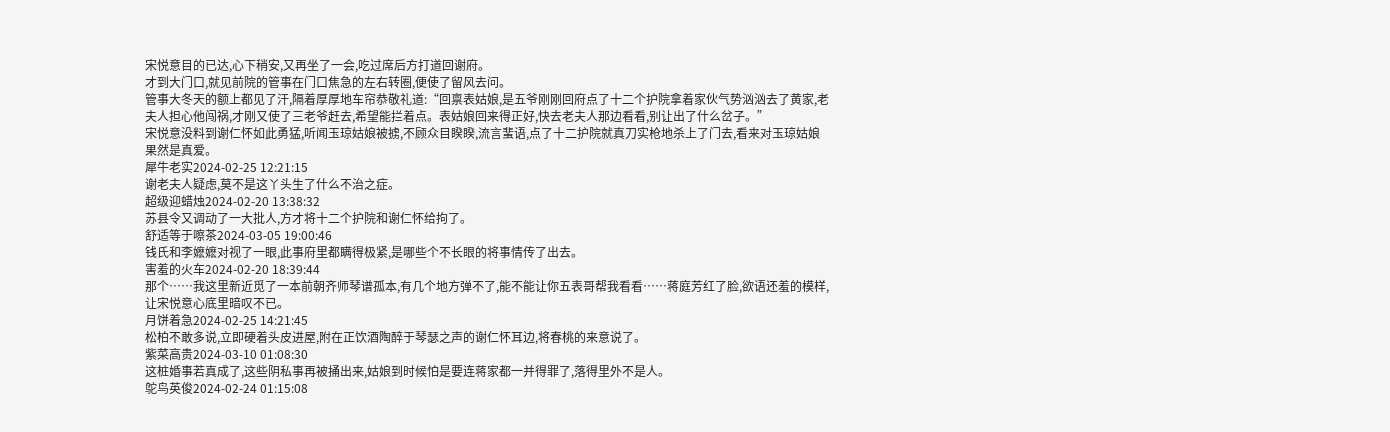宋悦意目的已达,心下稍安,又再坐了一会,吃过席后方打道回谢府。
才到大门口,就见前院的管事在门口焦急的左右转圈,便使了留风去问。
管事大冬天的额上都见了汗,隔着厚厚地车帘恭敬礼道:“回禀表姑娘,是五爷刚刚回府点了十二个护院拿着家伙气势汹汹去了黄家,老夫人担心他闯祸,才刚又使了三老爷赶去,希望能拦着点。表姑娘回来得正好,快去老夫人那边看看,别让出了什么岔子。”
宋悦意没料到谢仁怀如此勇猛,听闻玉琼姑娘被掳,不顾众目睽睽,流言蜚语,点了十二护院就真刀实枪地杀上了门去,看来对玉琼姑娘果然是真爱。
犀牛老实2024-02-25 12:21:15
谢老夫人疑虑,莫不是这丫头生了什么不治之症。
超级迎蜡烛2024-02-20 13:38:32
苏县令又调动了一大批人,方才将十二个护院和谢仁怀给拘了。
舒适等于嚓茶2024-03-05 19:00:46
钱氏和李嬷嬷对视了一眼,此事府里都瞒得极紧,是哪些个不长眼的将事情传了出去。
害羞的火车2024-02-20 18:39:44
那个……我这里新近觅了一本前朝齐师琴谱孤本,有几个地方弹不了,能不能让你五表哥帮我看看……蒋庭芳红了脸,欲语还羞的模样,让宋悦意心底里暗叹不已。
月饼着急2024-02-25 14:21:45
松柏不敢多说,立即硬着头皮进屋,附在正饮酒陶醉于琴瑟之声的谢仁怀耳边,将春桃的来意说了。
紫菜高贵2024-03-10 01:08:30
这桩婚事若真成了,这些阴私事再被捅出来,姑娘到时候怕是要连蒋家都一并得罪了,落得里外不是人。
鸵鸟英俊2024-02-24 01:15:08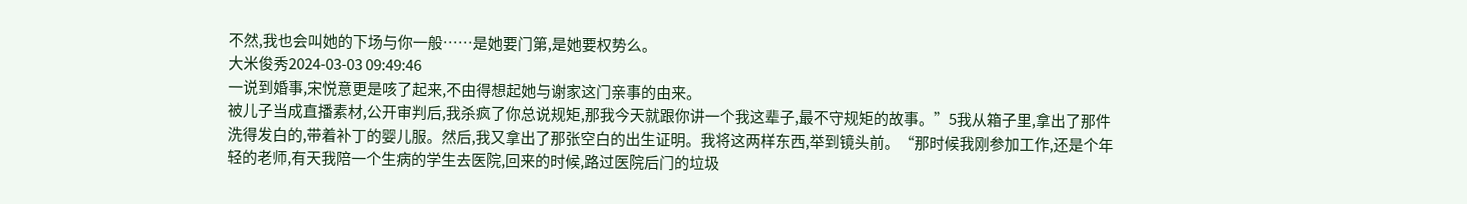不然,我也会叫她的下场与你一般……是她要门第,是她要权势么。
大米俊秀2024-03-03 09:49:46
一说到婚事,宋悦意更是咳了起来,不由得想起她与谢家这门亲事的由来。
被儿子当成直播素材,公开审判后,我杀疯了你总说规矩,那我今天就跟你讲一个我这辈子,最不守规矩的故事。”5我从箱子里,拿出了那件洗得发白的,带着补丁的婴儿服。然后,我又拿出了那张空白的出生证明。我将这两样东西,举到镜头前。“那时候我刚参加工作,还是个年轻的老师,有天我陪一个生病的学生去医院,回来的时候,路过医院后门的垃圾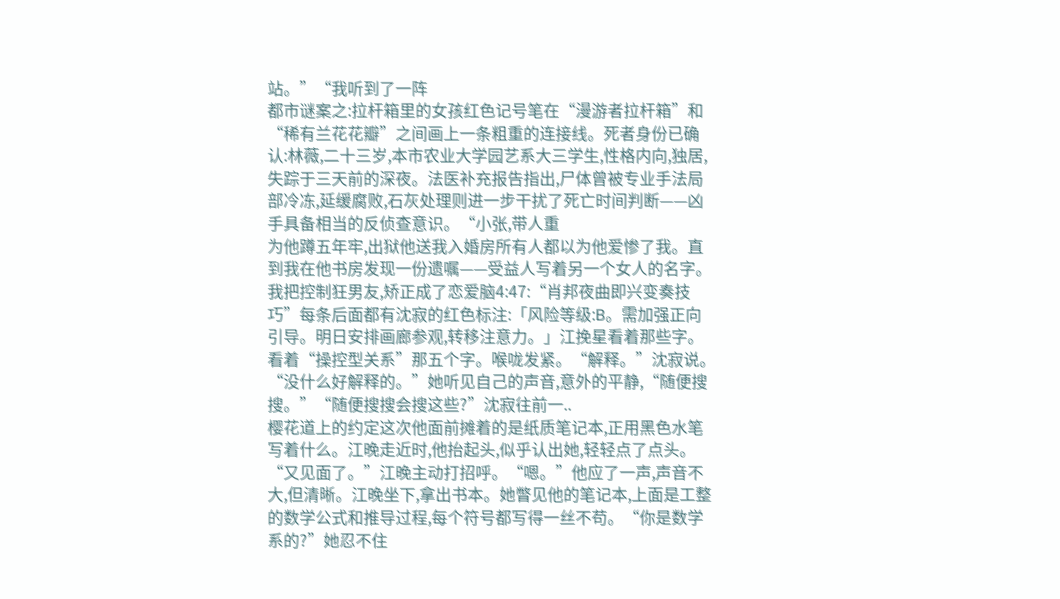站。”“我听到了一阵
都市谜案之:拉杆箱里的女孩红色记号笔在“漫游者拉杆箱”和“稀有兰花花瓣”之间画上一条粗重的连接线。死者身份已确认:林薇,二十三岁,本市农业大学园艺系大三学生,性格内向,独居,失踪于三天前的深夜。法医补充报告指出,尸体曾被专业手法局部冷冻,延缓腐败,石灰处理则进一步干扰了死亡时间判断——凶手具备相当的反侦查意识。“小张,带人重
为他蹲五年牢,出狱他送我入婚房所有人都以为他爱惨了我。直到我在他书房发现一份遗嘱——受益人写着另一个女人的名字。
我把控制狂男友,矫正成了恋爱脑4:47:“肖邦夜曲即兴变奏技巧”每条后面都有沈寂的红色标注:「风险等级:B。需加强正向引导。明日安排画廊参观,转移注意力。」江挽星看着那些字。看着“操控型关系”那五个字。喉咙发紧。“解释。”沈寂说。“没什么好解释的。”她听见自己的声音,意外的平静,“随便搜搜。”“随便搜搜会搜这些?”沈寂往前一..
樱花道上的约定这次他面前摊着的是纸质笔记本,正用黑色水笔写着什么。江晚走近时,他抬起头,似乎认出她,轻轻点了点头。“又见面了。”江晚主动打招呼。“嗯。”他应了一声,声音不大,但清晰。江晚坐下,拿出书本。她瞥见他的笔记本,上面是工整的数学公式和推导过程,每个符号都写得一丝不苟。“你是数学系的?”她忍不住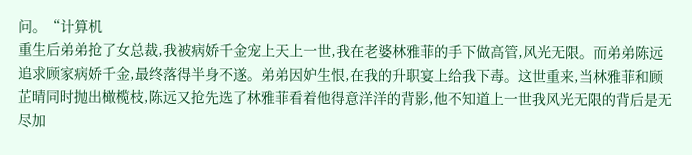问。“计算机
重生后弟弟抢了女总裁,我被病娇千金宠上天上一世,我在老婆林雅菲的手下做高管,风光无限。而弟弟陈远追求顾家病娇千金,最终落得半身不遂。弟弟因妒生恨,在我的升职宴上给我下毒。这世重来,当林雅菲和顾芷晴同时抛出橄榄枝,陈远又抢先选了林雅菲看着他得意洋洋的背影,他不知道上一世我风光无限的背后是无尽加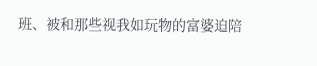班、被和那些视我如玩物的富婆迫陪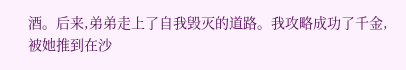酒。后来,弟弟走上了自我毁灭的道路。我攻略成功了千金,被她推到在沙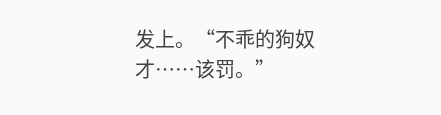发上。“不乖的狗奴才……该罚。”